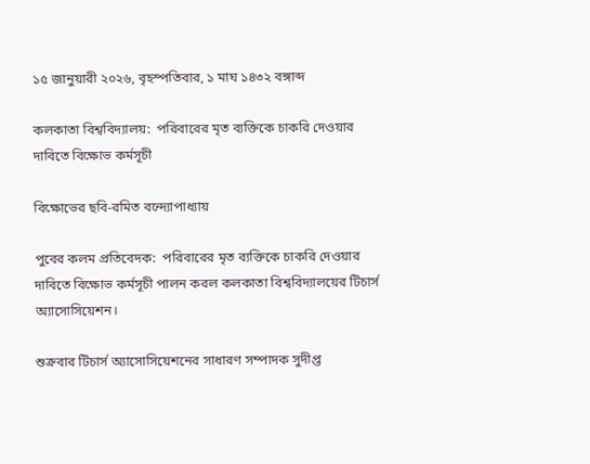১৫ জানুয়ারী ২০২৬, বৃহস্পতিবার, ১ মাঘ ১৪৩২ বঙ্গাব্দ

কলকাতা বিশ্ববিদ্যালয়:  পরিবারের মৃত ব্যক্তিকে চাকরি দেওয়ার দাবিতে বিক্ষোভ কর্মসূচী

বিক্ষোভের ছবি-রমিত বন্দ্যোপাধ্যায়

পুবের কলম প্রতিবেদক:  পরিবারের মৃত ব্যক্তিকে চাকরি দেওয়ার দাবিতে বিক্ষোভ কর্মসূচী পালন করল কলকাতা বিশ্ববিদ্যালয়ের টিচার্স অ্যাসোসিয়েশন।

শুক্রবার টিচার্স অ্যাসোসিয়েশনের সাধারণ সম্পাদক সুদীপ্ত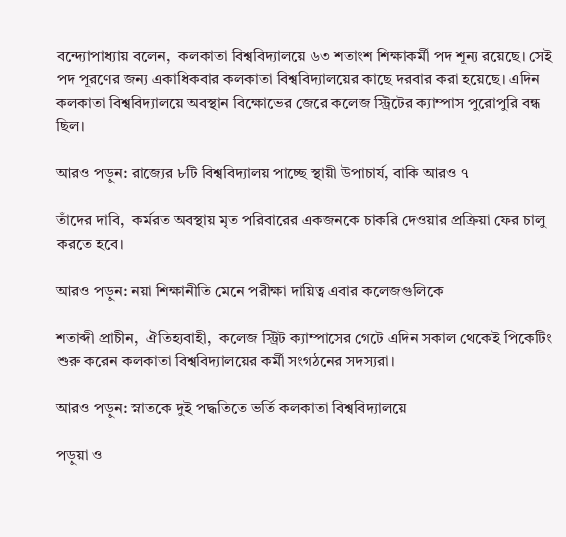বন্দ্যোপাধ্যায় বলেন,  কলকাতা বিশ্ববিদ্যালয়ে ৬৩ শতাংশ শিক্ষাকর্মী পদ শূন্য রয়েছে। সেই পদ পূরণের জন্য একাধিকবার কলকাতা বিশ্ববিদ্যালয়ের কাছে দরবার করা হয়েছে। এদিন কলকাতা বিশ্ববিদ্যালয়ে অবস্থান বিক্ষোভের জেরে কলেজ স্ট্রিটের ক্যাম্পাস পুরোপুরি বন্ধ ছিল।

আরও পড়ুন: রাজ্যের ৮টি বিশ্ববিদ্যালয় পাচ্ছে স্থায়ী উপাচার্য, বাকি আরও ৭

তাঁদের দাবি,  কর্মরত অবস্থায় মৃত পরিবারের একজনকে চাকরি দেওয়ার প্রক্রিয়া ফের চালু করতে হবে।

আরও পড়ুন: নয়া শিক্ষানীতি মেনে পরীক্ষা দায়িত্ব এবার কলেজগুলিকে

শতাব্দী প্রাচীন,  ঐতিহ্যবাহী,  কলেজ স্ট্রিট ক্যাম্পাসের গেটে এদিন সকাল থেকেই পিকেটিং শুরু করেন কলকাতা বিশ্ববিদ্যালয়ের কর্মী সংগঠনের সদস্যরা।

আরও পড়ুন: স্নাতকে দুই পদ্ধতিতে ভর্তি কলকাতা বিশ্ববিদ্যালয়ে

পড়ুয়া ও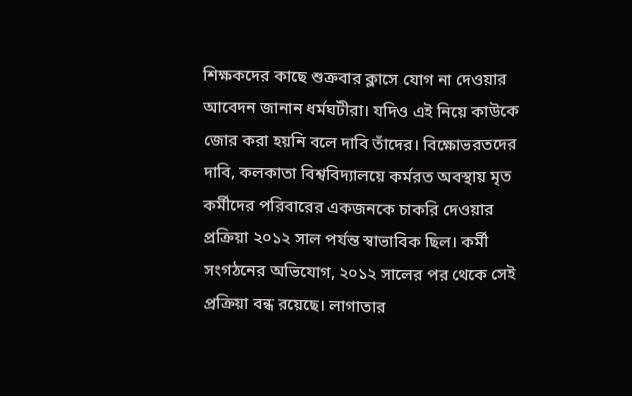শিক্ষকদের কাছে শুক্রবার ক্লাসে যোগ না দেওয়ার আবেদন জানান ধর্মঘটীরা। যদিও এই নিয়ে কাউকে জোর করা হয়নি বলে দাবি তাঁদের। বিক্ষোভরতদের দাবি, কলকাতা বিশ্ববিদ্যালয়ে কর্মরত অবস্থায় মৃত কর্মীদের পরিবারের একজনকে চাকরি দেওয়ার প্রক্রিয়া ২০১২ সাল পর্যন্ত স্বাভাবিক ছিল। কর্মী সংগঠনের অভিযোগ, ২০১২ সালের পর থেকে সেই প্রক্রিয়া বন্ধ রয়েছে। লাগাতার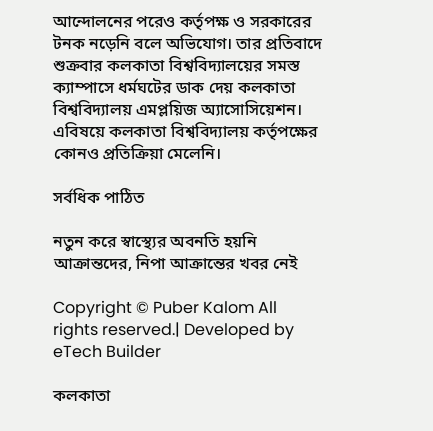আন্দোলনের পরেও কর্তৃপক্ষ ও সরকারের টনক নড়েনি বলে অভিযোগ। তার প্রতিবাদে শুক্রবার কলকাতা বিশ্ববিদ্যালয়ের সমস্ত ক্যাম্পাসে ধর্মঘটের ডাক দেয় কলকাতা বিশ্ববিদ্যালয় এমপ্লয়িজ অ্যাসোসিয়েশন। এবিষয়ে কলকাতা বিশ্ববিদ্যালয় কর্তৃপক্ষের কোনও প্রতিক্রিয়া মেলেনি।

সর্বধিক পাঠিত

নতুন করে স্বাস্থ্যের অবনতি হয়নি আক্রান্তদের, নিপা আক্রান্তের খবর নেই

Copyright © Puber Kalom All rights reserved.| Developed by eTech Builder

কলকাতা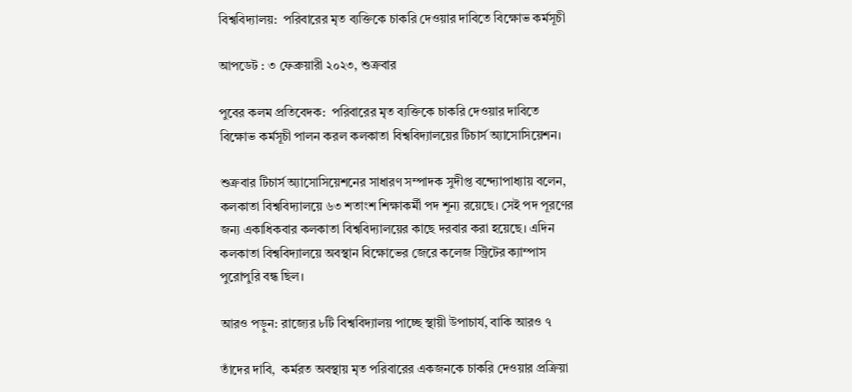বিশ্ববিদ্যালয়:  পরিবারের মৃত ব্যক্তিকে চাকরি দেওয়ার দাবিতে বিক্ষোভ কর্মসূচী

আপডেট : ৩ ফেব্রুয়ারী ২০২৩, শুক্রবার

পুবের কলম প্রতিবেদক:  পরিবারের মৃত ব্যক্তিকে চাকরি দেওয়ার দাবিতে বিক্ষোভ কর্মসূচী পালন করল কলকাতা বিশ্ববিদ্যালয়ের টিচার্স অ্যাসোসিয়েশন।

শুক্রবার টিচার্স অ্যাসোসিয়েশনের সাধারণ সম্পাদক সুদীপ্ত বন্দ্যোপাধ্যায় বলেন,  কলকাতা বিশ্ববিদ্যালয়ে ৬৩ শতাংশ শিক্ষাকর্মী পদ শূন্য রয়েছে। সেই পদ পূরণের জন্য একাধিকবার কলকাতা বিশ্ববিদ্যালয়ের কাছে দরবার করা হয়েছে। এদিন কলকাতা বিশ্ববিদ্যালয়ে অবস্থান বিক্ষোভের জেরে কলেজ স্ট্রিটের ক্যাম্পাস পুরোপুরি বন্ধ ছিল।

আরও পড়ুন: রাজ্যের ৮টি বিশ্ববিদ্যালয় পাচ্ছে স্থায়ী উপাচার্য, বাকি আরও ৭

তাঁদের দাবি,  কর্মরত অবস্থায় মৃত পরিবারের একজনকে চাকরি দেওয়ার প্রক্রিয়া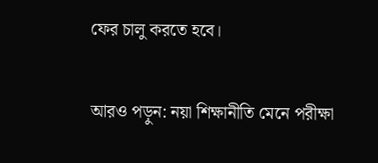ফের চালু করতে হবে।

আরও পড়ুন: নয়া শিক্ষানীতি মেনে পরীক্ষা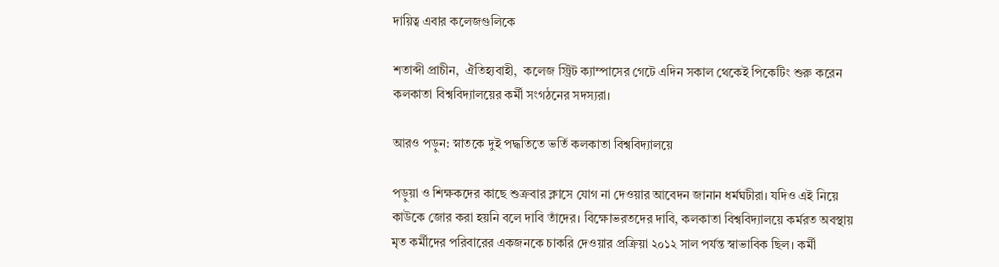দায়িত্ব এবার কলেজগুলিকে

শতাব্দী প্রাচীন,  ঐতিহ্যবাহী,  কলেজ স্ট্রিট ক্যাম্পাসের গেটে এদিন সকাল থেকেই পিকেটিং শুরু করেন কলকাতা বিশ্ববিদ্যালয়ের কর্মী সংগঠনের সদস্যরা।

আরও পড়ুন: স্নাতকে দুই পদ্ধতিতে ভর্তি কলকাতা বিশ্ববিদ্যালয়ে

পড়ুয়া ও শিক্ষকদের কাছে শুক্রবার ক্লাসে যোগ না দেওয়ার আবেদন জানান ধর্মঘটীরা। যদিও এই নিয়ে কাউকে জোর করা হয়নি বলে দাবি তাঁদের। বিক্ষোভরতদের দাবি, কলকাতা বিশ্ববিদ্যালয়ে কর্মরত অবস্থায় মৃত কর্মীদের পরিবারের একজনকে চাকরি দেওয়ার প্রক্রিয়া ২০১২ সাল পর্যন্ত স্বাভাবিক ছিল। কর্মী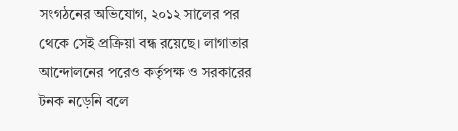সংগঠনের অভিযোগ, ২০১২ সালের পর থেকে সেই প্রক্রিয়া বন্ধ রয়েছে। লাগাতার আন্দোলনের পরেও কর্তৃপক্ষ ও সরকারের টনক নড়েনি বলে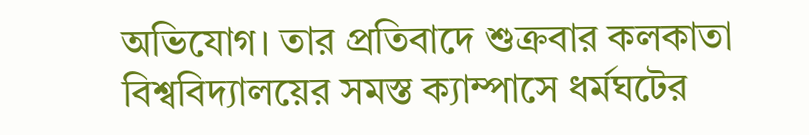অভিযোগ। তার প্রতিবাদে শুক্রবার কলকাতা বিশ্ববিদ্যালয়ের সমস্ত ক্যাম্পাসে ধর্মঘটের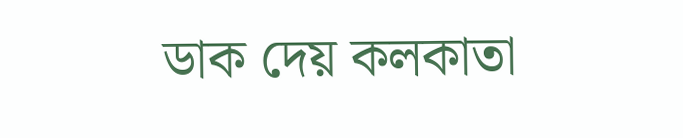ডাক দেয় কলকাতা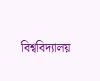বিশ্ববিদ্যালয়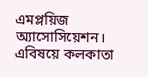এমপ্লয়িজ অ্যাসোসিয়েশন। এবিষয়ে কলকাতা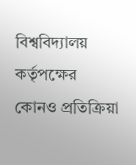বিশ্ববিদ্যালয় কর্তৃপক্ষের কোনও প্রতিক্রিয়া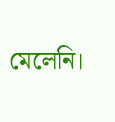মেলেনি।